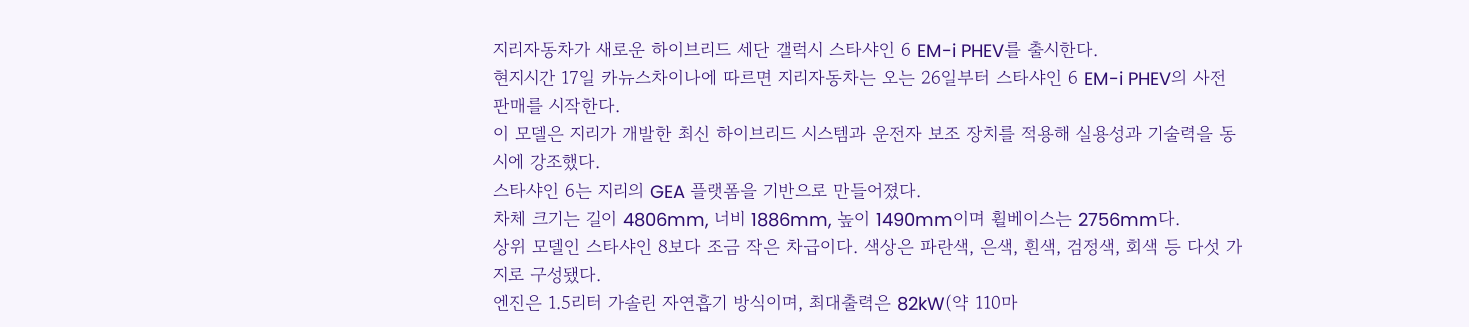지리자동차가 새로운 하이브리드 세단 갤럭시 스타샤인 6 EM-i PHEV를 출시한다.
현지시간 17일 카뉴스차이나에 따르면 지리자동차는 오는 26일부터 스타샤인 6 EM-i PHEV의 사전 판매를 시작한다.
이 모델은 지리가 개발한 최신 하이브리드 시스템과 운전자 보조 장치를 적용해 실용성과 기술력을 동시에 강조했다.
스타샤인 6는 지리의 GEA 플랫폼을 기반으로 만들어졌다.
차체 크기는 길이 4806mm, 너비 1886mm, 높이 1490mm이며 휠베이스는 2756mm다.
상위 모델인 스타샤인 8보다 조금 작은 차급이다. 색상은 파란색, 은색, 흰색, 검정색, 회색 등 다섯 가지로 구성됐다.
엔진은 1.5리터 가솔린 자연흡기 방식이며, 최대출력은 82kW(약 110마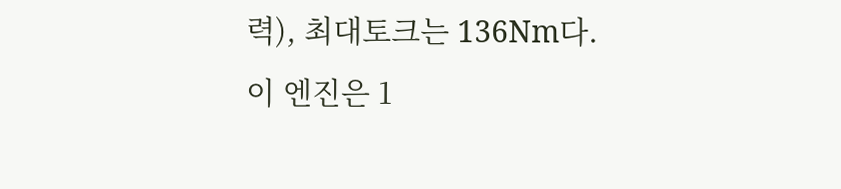력), 최대토크는 136Nm다.
이 엔진은 1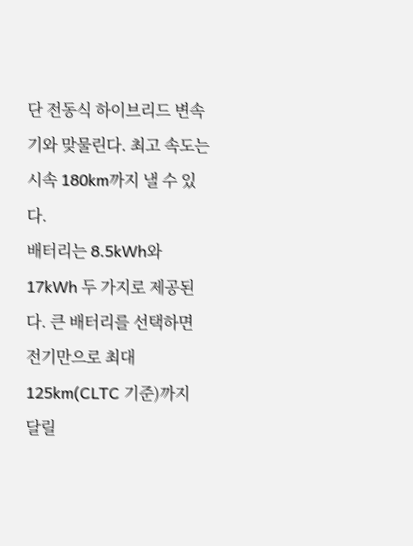단 전동식 하이브리드 변속기와 맞물린다. 최고 속도는 시속 180km까지 낼 수 있다.
배터리는 8.5kWh와 17kWh 두 가지로 제공된다. 큰 배터리를 선택하면 전기만으로 최대 125km(CLTC 기준)까지 달릴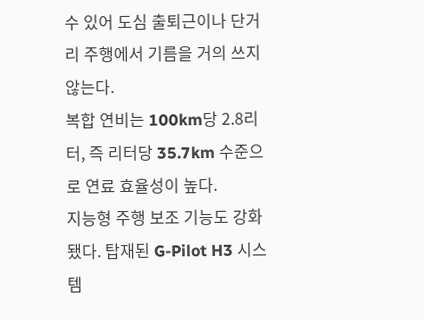수 있어 도심 출퇴근이나 단거리 주행에서 기름을 거의 쓰지 않는다.
복합 연비는 100km당 2.8리터, 즉 리터당 35.7km 수준으로 연료 효율성이 높다.
지능형 주행 보조 기능도 강화됐다. 탑재된 G-Pilot H3 시스템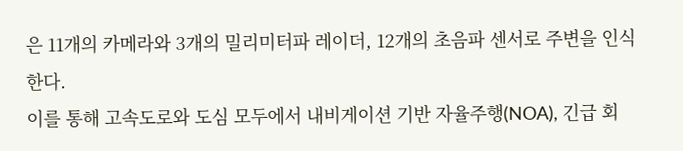은 11개의 카메라와 3개의 밀리미터파 레이더, 12개의 초음파 센서로 주변을 인식한다.
이를 통해 고속도로와 도심 모두에서 내비게이션 기반 자율주행(NOA), 긴급 회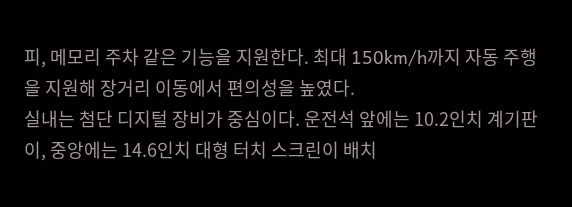피, 메모리 주차 같은 기능을 지원한다. 최대 150km/h까지 자동 주행을 지원해 장거리 이동에서 편의성을 높였다.
실내는 첨단 디지털 장비가 중심이다. 운전석 앞에는 10.2인치 계기판이, 중앙에는 14.6인치 대형 터치 스크린이 배치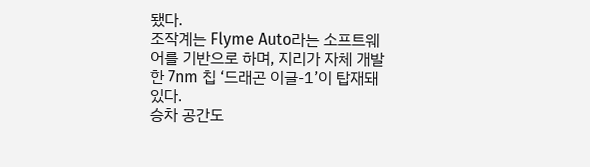됐다.
조작계는 Flyme Auto라는 소프트웨어를 기반으로 하며, 지리가 자체 개발한 7nm 칩 ‘드래곤 이글-1’이 탑재돼 있다.
승차 공간도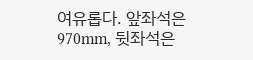여유롭다. 앞좌석은 970mm, 뒷좌석은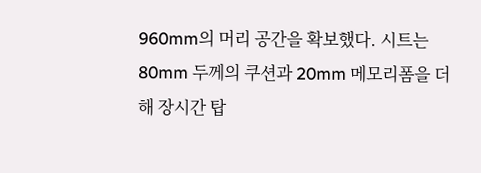960mm의 머리 공간을 확보했다. 시트는 80mm 두께의 쿠션과 20mm 메모리폼을 더해 장시간 탑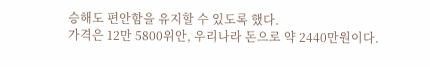승해도 편안함을 유지할 수 있도록 했다.
가격은 12만 5800위안, 우리나라 돈으로 약 2440만원이다.